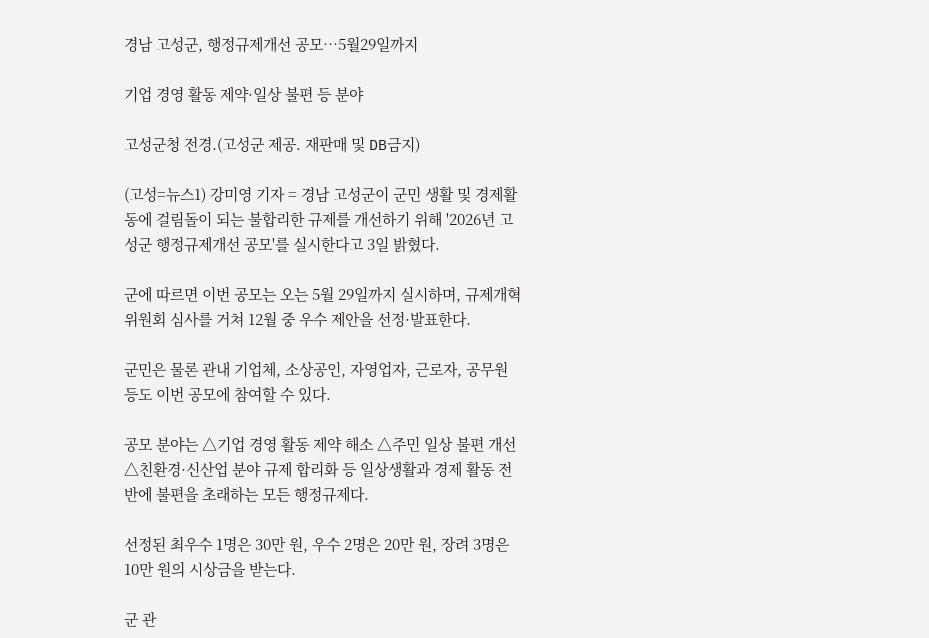경남 고성군, 행정규제개선 공모…5월29일까지

기업 경영 활동 제약·일상 불편 등 분야

고성군청 전경.(고성군 제공. 재판매 및 DB금지)

(고성=뉴스1) 강미영 기자 = 경남 고성군이 군민 생활 및 경제활동에 걸림돌이 되는 불합리한 규제를 개선하기 위해 '2026년 고성군 행정규제개선 공모'를 실시한다고 3일 밝혔다.

군에 따르면 이번 공모는 오는 5월 29일까지 실시하며, 규제개혁위원회 심사를 거쳐 12월 중 우수 제안을 선정·발표한다.

군민은 물론 관내 기업체, 소상공인, 자영업자, 근로자, 공무원 등도 이번 공모에 참여할 수 있다.

공모 분야는 △기업 경영 활동 제약 해소 △주민 일상 불편 개선 △친환경·신산업 분야 규제 합리화 등 일상생활과 경제 활동 전반에 불편을 초래하는 모든 행정규제다.

선정된 최우수 1명은 30만 원, 우수 2명은 20만 원, 장려 3명은 10만 원의 시상금을 받는다.

군 관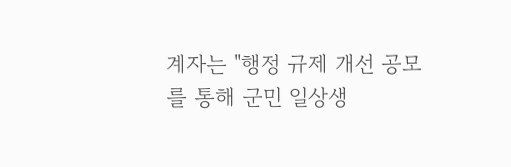계자는 "행정 규제 개선 공모를 통해 군민 일상생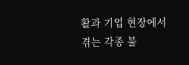활과 기업 현장에서 겪는 각종 불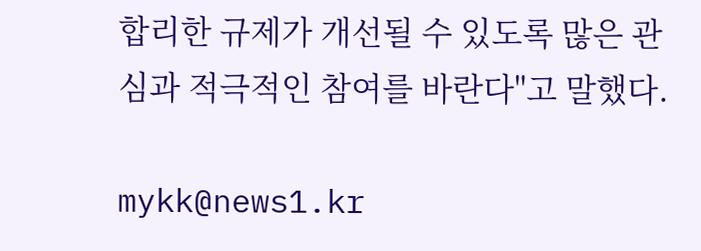합리한 규제가 개선될 수 있도록 많은 관심과 적극적인 참여를 바란다"고 말했다.

mykk@news1.kr